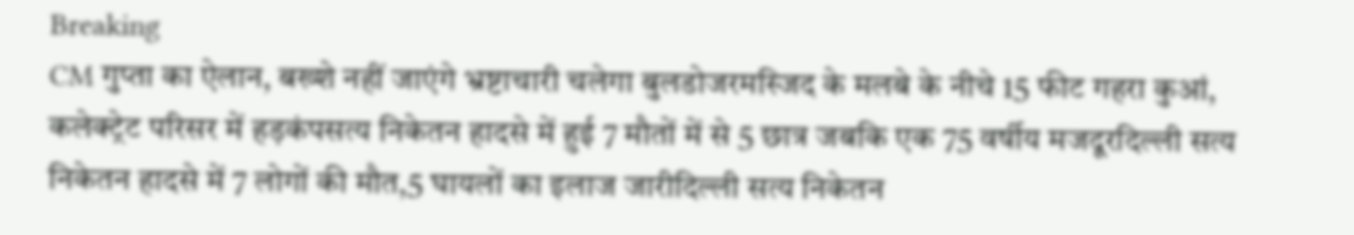Breaking
CM गुप्ता का ऐलान, बख्शे नहीं जाएंगे भ्रष्टाचारी चलेगा बुलडोजरमस्जिद के मलबे के नीचे 15 फीट गहरा कुआं, कलेक्ट्रेट परिसर में हड़कंपसत्य निकेतन हादसे में हुई 7 मौतों में से 5 छात्र जबकि एक 75 वर्षीय मजदूरदिल्ली सत्य निकेतन हादसे में 7 लोगों की मौत,5 घायलों का इलाज जारीदिल्ली सत्य निकेतन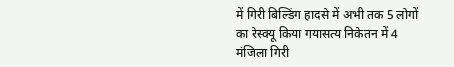में गिरी बिल्डिंग हादसे में अभी तक 5 लोगों का रेस्क्यू किया गयासत्य निकेतन में 4 मंजिला गिरी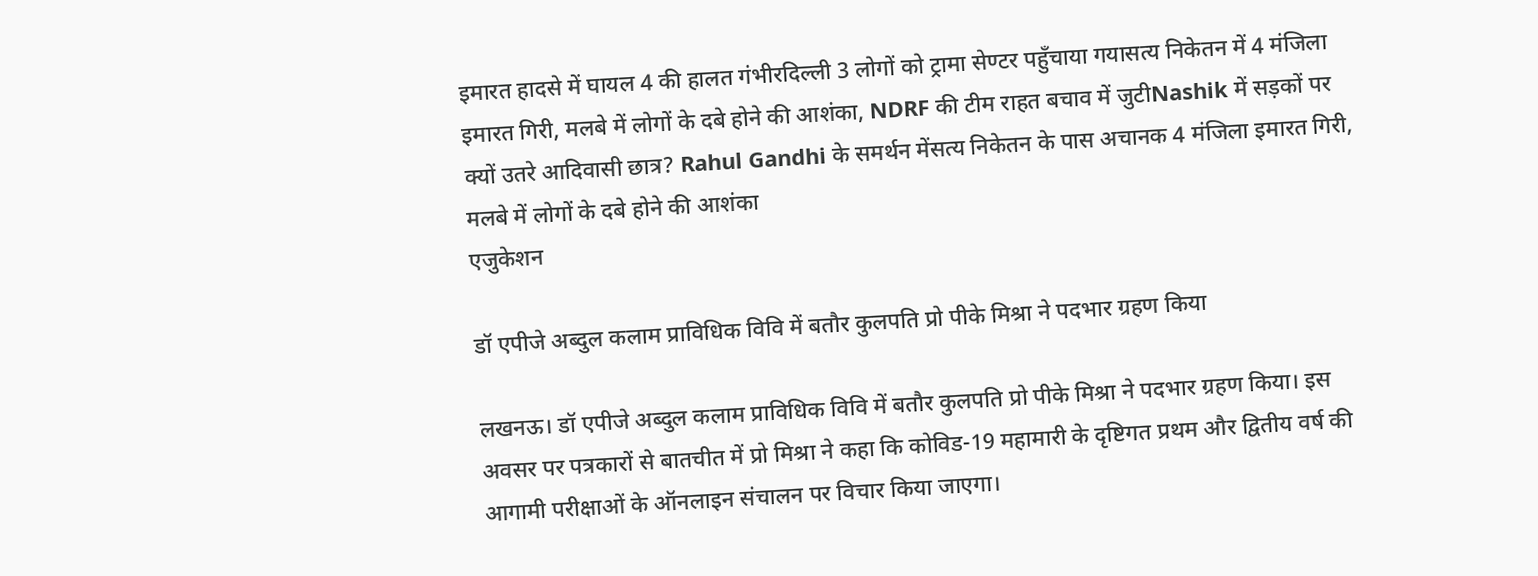इमारत हादसे में घायल 4 की हालत गंभीरदिल्ली 3 लोगों को ट्रामा सेण्टर पहुँचाया गयासत्य निकेतन में 4 मंजिला इमारत गिरी, मलबे में लोगों के दबे होने की आशंका, NDRF की टीम राहत बचाव में जुटीNashik में सड़कों पर क्यों उतरे आदिवासी छात्र? Rahul Gandhi के समर्थन मेंसत्य निकेतन के पास अचानक 4 मंजिला इमारत गिरी, मलबे में लोगों के दबे होने की आशंका
एजुकेशन

डॉ एपीजे अब्दुल कलाम प्राविधिक विवि में बतौर कुलपति प्रो पीके मिश्रा ने पदभार ग्रहण किया

लखनऊ। डॉ एपीजे अब्दुल कलाम प्राविधिक विवि में बतौर कुलपति प्रो पीके मिश्रा ने पदभार ग्रहण किया। इस अवसर पर पत्रकारों से बातचीत में प्रो मिश्रा ने कहा कि कोविड-19 महामारी के दृष्टिगत प्रथम और द्वितीय वर्ष की आगामी परीक्षाओं के ऑनलाइन संचालन पर विचार किया जाएगा।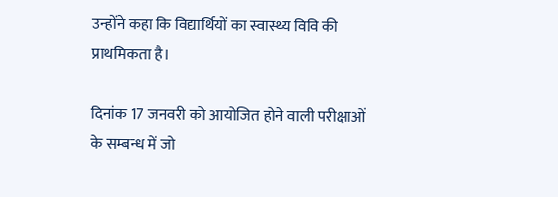उन्होंने कहा कि विद्यार्थियों का स्वास्थ्य विवि की प्राथमिकता है।

दिनांक 17 जनवरी को आयोजित होने वाली परीक्षाओं के सम्बन्ध में जो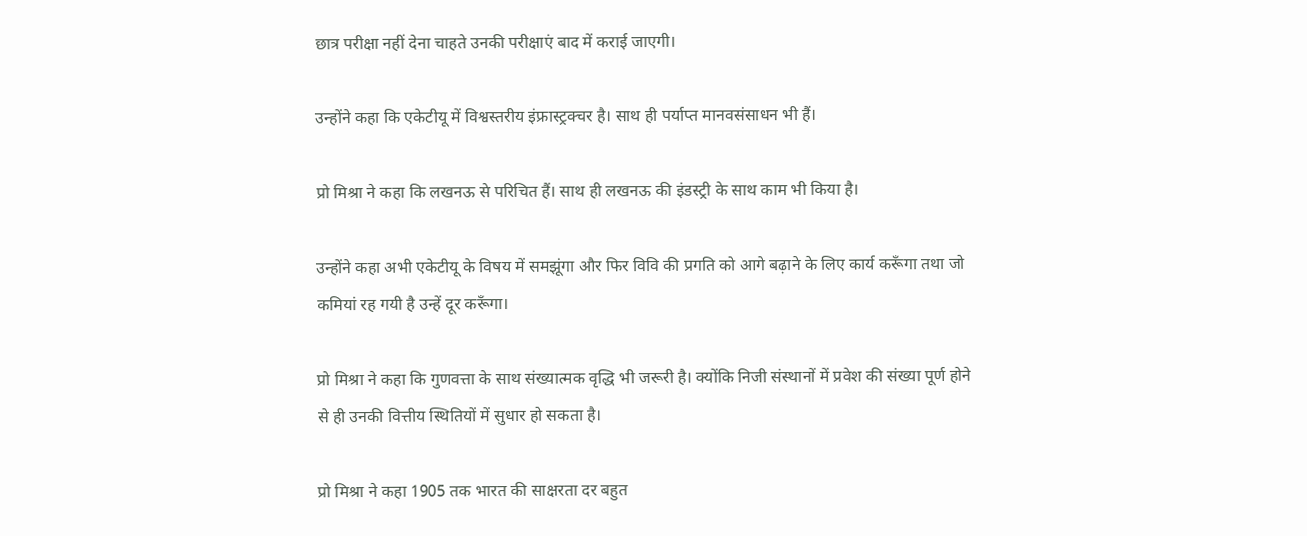छात्र परीक्षा नहीं देना चाहते उनकी परीक्षाएं बाद में कराई जाएगी।

उन्होंने कहा कि एकेटीयू में विश्वस्तरीय इंफ्रास्ट्रक्चर है। साथ ही पर्याप्त मानवसंसाधन भी हैं।

प्रो मिश्रा ने कहा कि लखनऊ से परिचित हैं। साथ ही लखनऊ की इंडस्ट्री के साथ काम भी किया है।

उन्होंने कहा अभी एकेटीयू के विषय में समझूंगा और फिर विवि की प्रगति को आगे बढ़ाने के लिए कार्य करूँगा तथा जो कमियां रह गयी है उन्हें दूर करूँगा।

प्रो मिश्रा ने कहा कि गुणवत्ता के साथ संख्यात्मक वृद्धि भी जरूरी है। क्योंकि निजी संस्थानों में प्रवेश की संख्या पूर्ण होने से ही उनकी वित्तीय स्थितियों में सुधार हो सकता है।

प्रो मिश्रा ने कहा 1905 तक भारत की साक्षरता दर बहुत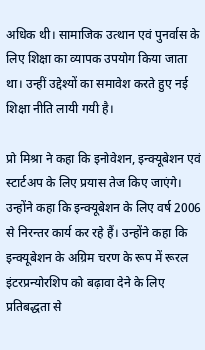अधिक थी। सामाजिक उत्थान एवं पुनर्वास के लिए शिक्षा का व्यापक उपयोग किया जाता था। उन्हीं उद्देश्यों का समावेश करते हुए नई शिक्षा नीति लायी गयी है।

प्रो मिश्रा ने कहा कि इनोवेशन, इन्क्यूबेशन एवं स्टार्टअप के लिए प्रयास तेज किए जाएंगे। उन्होंने कहा कि इन्क्यूबेशन के लिए वर्ष 2006 से निरन्तर कार्य कर रहे हैं। उन्होंने कहा कि इन्क्यूबेशन के अग्रिम चरण के रूप में रूरल इंटरप्रन्योरशिप को बढ़ावा देने के लिए प्रतिबद्धता से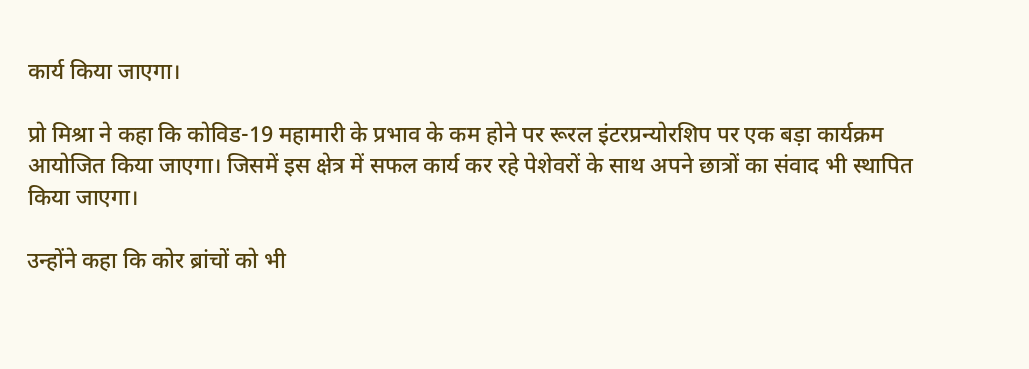कार्य किया जाएगा।

प्रो मिश्रा ने कहा कि कोविड-19 महामारी के प्रभाव के कम होने पर रूरल इंटरप्रन्योरशिप पर एक बड़ा कार्यक्रम आयोजित किया जाएगा। जिसमें इस क्षेत्र में सफल कार्य कर रहे पेशेवरों के साथ अपने छात्रों का संवाद भी स्थापित किया जाएगा।

उन्होंने कहा कि कोर ब्रांचों को भी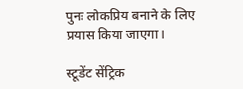पुनः लोकप्रिय बनाने के लिए प्रयास किया जाएगा।

स्टूडेंट सेंट्रिक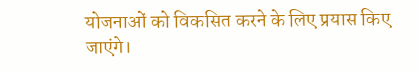योजनाओं को विकसित करने के लिए प्रयास किए जाएंगे।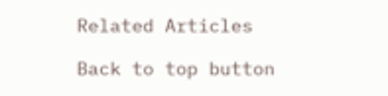Related Articles

Back to top button